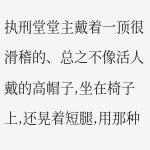执刑堂堂主戴着一顶很滑稽的、总之不像活人戴的高帽子,坐在椅子上,还晃着短腿,用那种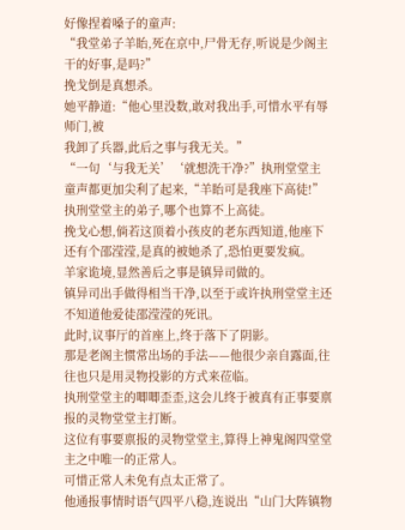好像捏着嗓子的童声:
“我堂弟子羊眙,死在京中,尸骨无存,听说是少阁主干的好事,是吗?”
挽戈倒是真想杀。
她平静道:“他心里没数,敢对我出手,可惜水平有辱师门,被
我卸了兵器,此后之事与我无关。”
“一句‘与我无关’‘就想洗干净?”执刑堂堂主童声都更加尖利了起来,“羊眙可是我座下高徒!”
执刑堂堂主的弟子,哪个也算不上高徒。
挽戈心想,倘若这顶着小孩皮的老东西知道,他座下还有个邵滢滢,是真的被她杀了,恐怕更要发疯。
羊家诡境,显然善后之事是镇异司做的。
镇异司出手做得相当干净,以至于或许执刑堂堂主还不知道他爱徒邵滢滢的死讯。
此时,议事厅的首座上,终于落下了阴影。
那是老阁主惯常出场的手法——他很少亲自露面,往往也只是用灵物投影的方式来莅临。
执刑堂堂主的唧唧歪歪,这会儿终于被真有正事要禀报的灵物堂堂主打断。
这位有事要禀报的灵物堂堂主,算得上神鬼阁四堂堂主之中唯一的正常人。
可惜正常人未免有点太正常了。
他通报事情时语气四平八稳,连说出“山门大阵镇物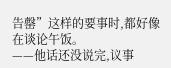告罄”这样的要事时,都好像在谈论午饭。
——他话还没说完,议事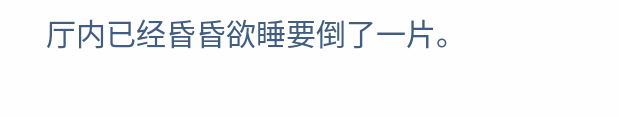厅内已经昏昏欲睡要倒了一片。